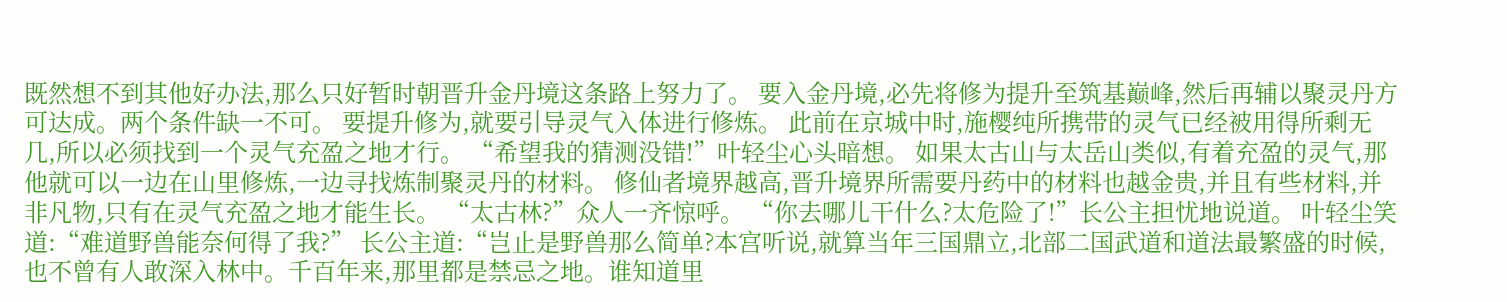既然想不到其他好办法,那么只好暂时朝晋升金丹境这条路上努力了。 要入金丹境,必先将修为提升至筑基巅峰,然后再辅以聚灵丹方可达成。两个条件缺一不可。 要提升修为,就要引导灵气入体进行修炼。 此前在京城中时,施樱纯所携带的灵气已经被用得所剩无几,所以必须找到一个灵气充盈之地才行。 “希望我的猜测没错!”叶轻尘心头暗想。 如果太古山与太岳山类似,有着充盈的灵气,那他就可以一边在山里修炼,一边寻找炼制聚灵丹的材料。 修仙者境界越高,晋升境界所需要丹药中的材料也越金贵,并且有些材料,并非凡物,只有在灵气充盈之地才能生长。 “太古林?”众人一齐惊呼。 “你去哪儿干什么?太危险了!”长公主担忧地说道。 叶轻尘笑道:“难道野兽能奈何得了我?” 长公主道:“岂止是野兽那么简单?本宫听说,就算当年三国鼎立,北部二国武道和道法最繁盛的时候,也不曾有人敢深入林中。千百年来,那里都是禁忌之地。谁知道里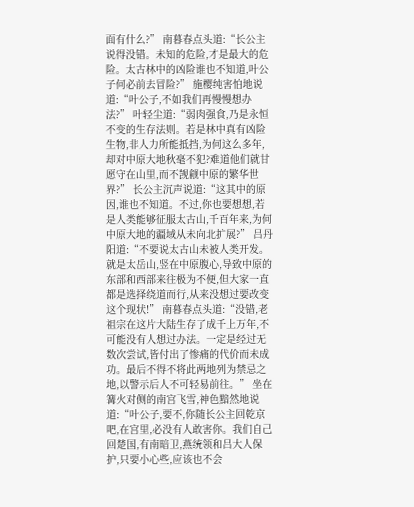面有什么?” 南暮春点头道:“长公主说得没错。未知的危险,才是最大的危险。太古林中的凶险谁也不知道,叶公子何必前去冒险?” 施樱纯害怕地说道:“叶公子,不如我们再慢慢想办法?” 叶轻尘道:“弱肉强食,乃是永恒不变的生存法则。若是林中真有凶险生物,非人力所能抵挡,为何这么多年,却对中原大地秋毫不犯?难道他们就甘愿守在山里,而不觊觎中原的繁华世界?” 长公主沉声说道:“这其中的原因,谁也不知道。不过,你也要想想,若是人类能够征服太古山,千百年来,为何中原大地的疆域从未向北扩展?” 吕丹阳道:“不要说太古山未被人类开发。就是太岳山,竖在中原腹心,导致中原的东部和西部来往极为不便,但大家一直都是选择绕道而行,从来没想过要改变这个现状!” 南暮春点头道:“没错,老祖宗在这片大陆生存了成千上万年,不可能没有人想过办法。一定是经过无数次尝试,皆付出了惨痛的代价而未成功。最后不得不将此两地列为禁忌之地,以警示后人不可轻易前往。” 坐在篝火对侧的南宫飞雪,神色黯然地说道:“叶公子,要不,你随长公主回乾京吧,在宫里,必没有人敢害你。我们自己回楚国,有南暗卫,燕统领和吕大人保护,只要小心些,应该也不会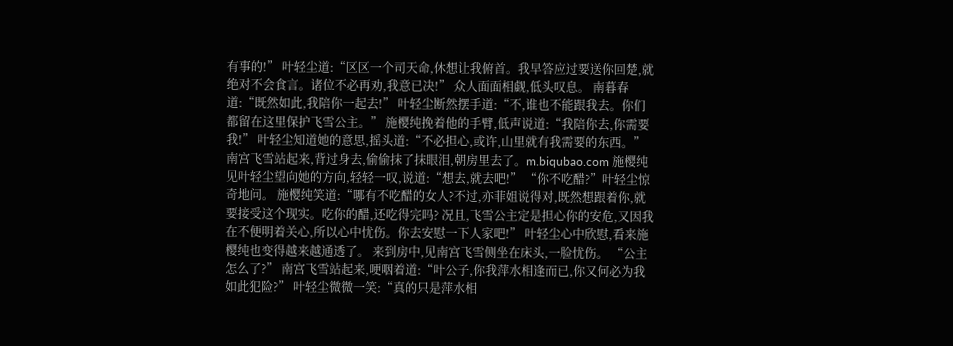有事的!” 叶轻尘道:“区区一个司天命,休想让我俯首。我早答应过要送你回楚,就绝对不会食言。诸位不必再劝,我意已决!” 众人面面相觑,低头叹息。 南暮春道:“既然如此,我陪你一起去!” 叶轻尘断然摆手道:“不,谁也不能跟我去。你们都留在这里保护飞雪公主。” 施樱纯挽着他的手臂,低声说道:“我陪你去,你需要我!” 叶轻尘知道她的意思,摇头道:“不必担心,或许,山里就有我需要的东西。” 南宫飞雪站起来,背过身去,偷偷抹了抹眼泪,朝房里去了。m.biqubao.com 施樱纯见叶轻尘望向她的方向,轻轻一叹,说道:“想去,就去吧!” “你不吃醋?”叶轻尘惊奇地问。 施樱纯笑道:“哪有不吃醋的女人?不过,亦菲姐说得对,既然想跟着你,就要接受这个现实。吃你的醋,还吃得完吗? 况且,飞雪公主定是担心你的安危,又因我在不便明着关心,所以心中忧伤。你去安慰一下人家吧!” 叶轻尘心中欣慰,看来施樱纯也变得越来越通透了。 来到房中,见南宫飞雪侧坐在床头,一脸忧伤。 “公主怎么了?” 南宫飞雪站起来,哽咽着道:“叶公子,你我萍水相逢而已,你又何必为我如此犯险?” 叶轻尘微微一笑:“真的只是萍水相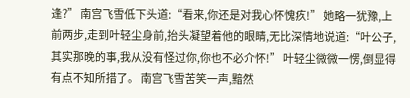逢?” 南宫飞雪低下头道:“看来,你还是对我心怀愧疚!” 她略一犹豫,上前两步,走到叶轻尘身前,抬头凝望着他的眼睛,无比深情地说道:“叶公子,其实那晚的事,我从没有怪过你,你也不必介怀!” 叶轻尘微微一愣,倒显得有点不知所措了。 南宫飞雪苦笑一声,黯然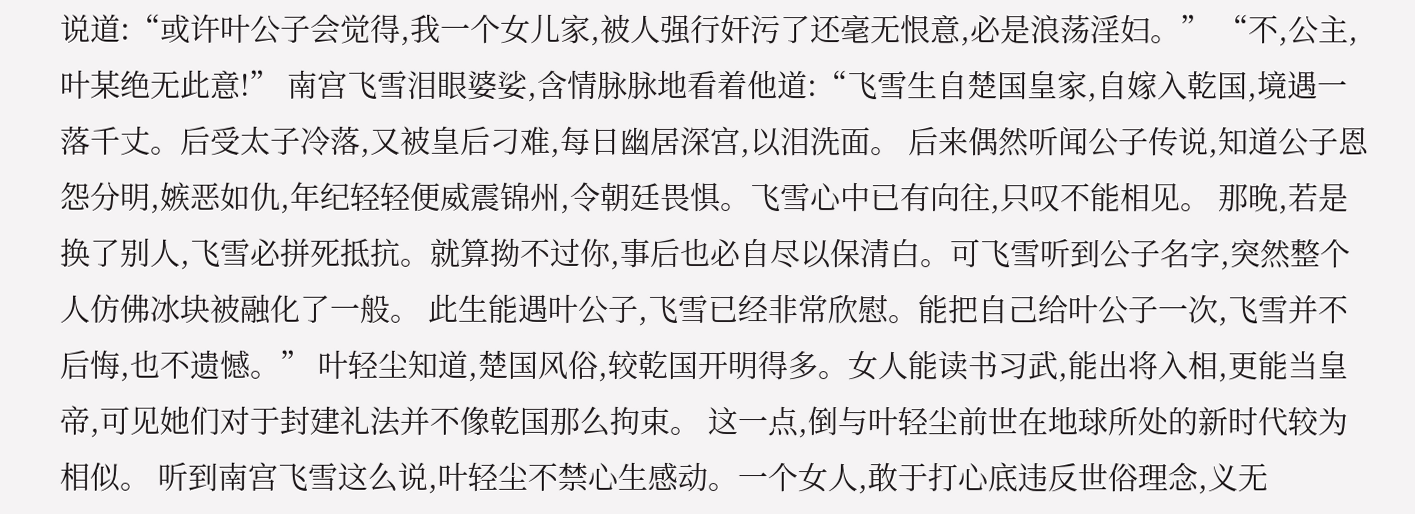说道:“或许叶公子会觉得,我一个女儿家,被人强行奸污了还毫无恨意,必是浪荡淫妇。” “不,公主,叶某绝无此意!” 南宫飞雪泪眼婆娑,含情脉脉地看着他道:“飞雪生自楚国皇家,自嫁入乾国,境遇一落千丈。后受太子冷落,又被皇后刁难,每日幽居深宫,以泪洗面。 后来偶然听闻公子传说,知道公子恩怨分明,嫉恶如仇,年纪轻轻便威震锦州,令朝廷畏惧。飞雪心中已有向往,只叹不能相见。 那晚,若是换了别人,飞雪必拼死抵抗。就算拗不过你,事后也必自尽以保清白。可飞雪听到公子名字,突然整个人仿佛冰块被融化了一般。 此生能遇叶公子,飞雪已经非常欣慰。能把自己给叶公子一次,飞雪并不后悔,也不遗憾。” 叶轻尘知道,楚国风俗,较乾国开明得多。女人能读书习武,能出将入相,更能当皇帝,可见她们对于封建礼法并不像乾国那么拘束。 这一点,倒与叶轻尘前世在地球所处的新时代较为相似。 听到南宫飞雪这么说,叶轻尘不禁心生感动。一个女人,敢于打心底违反世俗理念,义无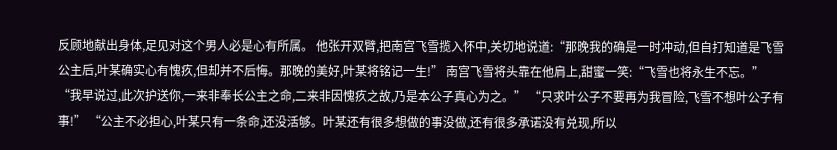反顾地献出身体,足见对这个男人必是心有所属。 他张开双臂,把南宫飞雪揽入怀中,关切地说道:“那晚我的确是一时冲动,但自打知道是飞雪公主后,叶某确实心有愧疚,但却并不后悔。那晚的美好,叶某将铭记一生!” 南宫飞雪将头靠在他肩上,甜蜜一笑:“飞雪也将永生不忘。” “我早说过,此次护送你,一来非奉长公主之命,二来非因愧疚之故,乃是本公子真心为之。” “只求叶公子不要再为我冒险,飞雪不想叶公子有事!” “公主不必担心,叶某只有一条命,还没活够。叶某还有很多想做的事没做,还有很多承诺没有兑现,所以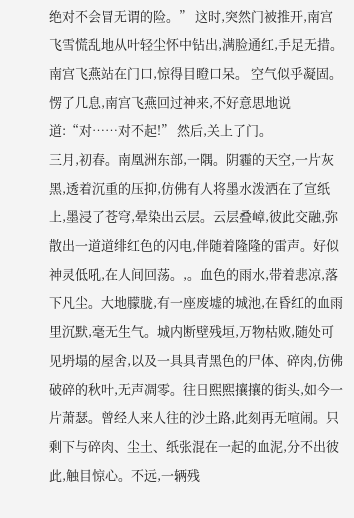绝对不会冒无谓的险。” 这时,突然门被推开,南宫飞雪慌乱地从叶轻尘怀中钻出,满脸通红,手足无措。 南宫飞燕站在门口,惊得目瞪口呆。 空气似乎凝固。 愣了几息,南宫飞燕回过神来,不好意思地说道:“对……对不起!” 然后,关上了门。
三月,初春。南凰洲东部,一隅。阴霾的天空,一片灰黑,透着沉重的压抑,仿佛有人将墨水泼洒在了宣纸上,墨浸了苍穹,晕染出云层。云层叠嶂,彼此交融,弥散出一道道绯红色的闪电,伴随着隆隆的雷声。好似神灵低吼,在人间回荡。,。血色的雨水,带着悲凉,落下凡尘。大地朦胧,有一座废墟的城池,在昏红的血雨里沉默,毫无生气。城内断壁残垣,万物枯败,随处可见坍塌的屋舍,以及一具具青黑色的尸体、碎肉,仿佛破碎的秋叶,无声凋零。往日熙熙攘攘的街头,如今一片萧瑟。曾经人来人往的沙土路,此刻再无喧闹。只剩下与碎肉、尘土、纸张混在一起的血泥,分不出彼此,触目惊心。不远,一辆残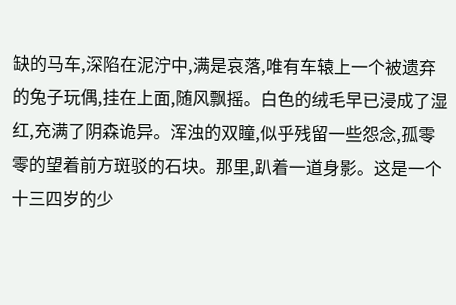缺的马车,深陷在泥泞中,满是哀落,唯有车辕上一个被遗弃的兔子玩偶,挂在上面,随风飘摇。白色的绒毛早已浸成了湿红,充满了阴森诡异。浑浊的双瞳,似乎残留一些怨念,孤零零的望着前方斑驳的石块。那里,趴着一道身影。这是一个十三四岁的少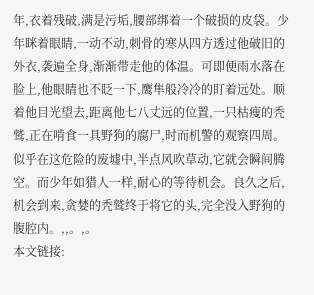年,衣着残破,满是污垢,腰部绑着一个破损的皮袋。少年眯着眼睛,一动不动,刺骨的寒从四方透过他破旧的外衣,袭遍全身,渐渐带走他的体温。可即便雨水落在脸上,他眼睛也不眨一下,鹰隼般冷冷的盯着远处。顺着他目光望去,距离他七八丈远的位置,一只枯瘦的秃鹫,正在啃食一具野狗的腐尸,时而机警的观察四周。似乎在这危险的废墟中,半点风吹草动,它就会瞬间腾空。而少年如猎人一样,耐心的等待机会。良久之后,机会到来,贪婪的秃鹫终于将它的头,完全没入野狗的腹腔内。,,。,。
本文链接: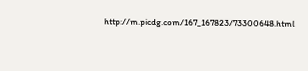http://m.picdg.com/167_167823/73300648.html